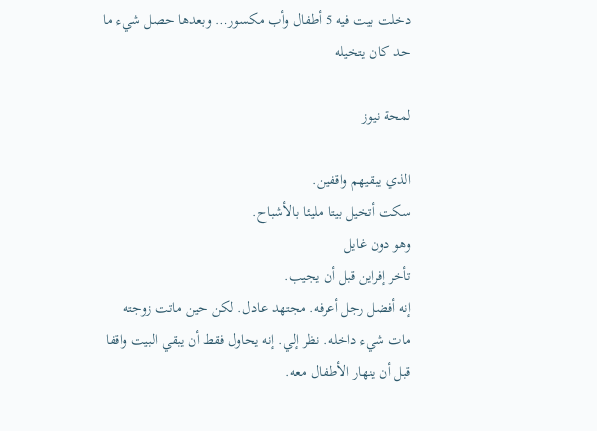دخلت بيت فيه 5 أطفال وأب مكسور… وبعدها حصل شيء ما حد كان يتخيله

لمحة نيوز

الذي يبقيهم واقفين.
سكت أتخيل بيتا مليئا بالأشباح.
وهو دون غايل
تأخر إفراين قبل أن يجيب.
إنه أفضل رجل أعرفه. مجتهد عادل. لكن حين ماتت زوجته مات شيء داخله. نظر إلي. إنه يحاول فقط أن يبقي البيت واقفا قبل أن ينهار الأطفال معه.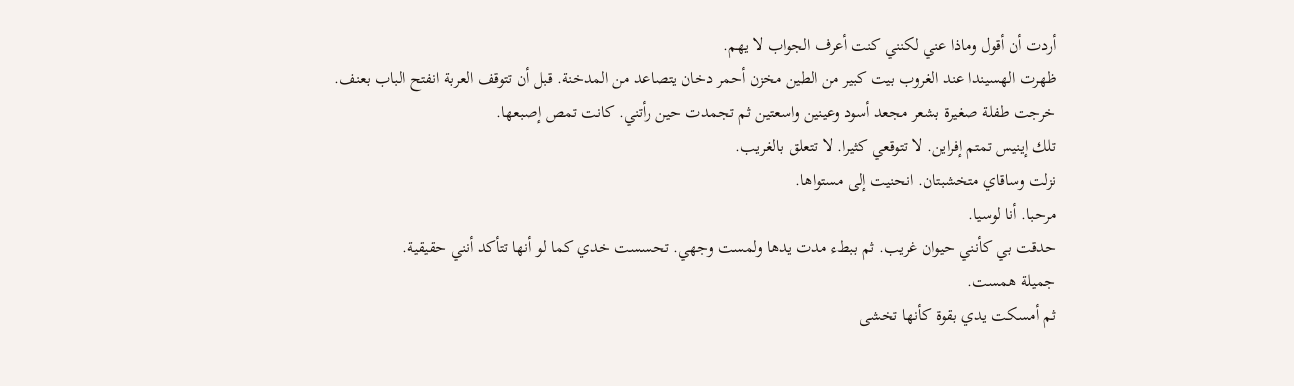أردت أن أقول وماذا عني لكنني كنت أعرف الجواب لا يهم.
ظهرت الهسيندا عند الغروب بيت كبير من الطين مخزن أحمر دخان يتصاعد من المدخنة. قبل أن تتوقف العربة انفتح الباب بعنف.
خرجت طفلة صغيرة بشعر مجعد أسود وعينين واسعتين ثم تجمدت حين رأتني. كانت تمص إصبعها.
تلك إينيس تمتم إفراين. لا تتوقعي كثيرا. لا تتعلق بالغريب.
نزلت وساقاي متخشبتان. انحنيت إلى مستواها.
مرحبا. أنا لوسيا.
حدقت بي كأنني حيوان غريب. ثم ببطء مدت يدها ولمست وجهي. تحسست خدي كما لو أنها تتأكد أنني حقيقية.
جميلة همست.
ثم أمسكت يدي بقوة كأنها تخشى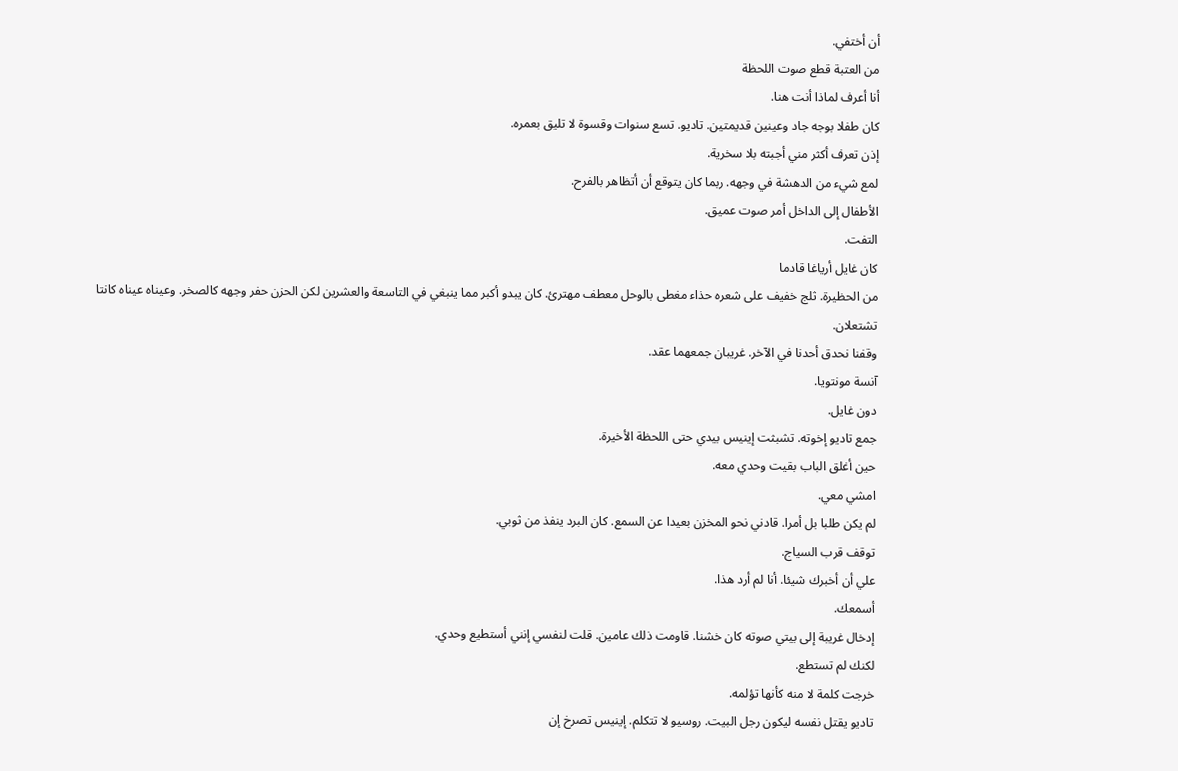أن أختفي.
من العتبة قطع صوت اللحظة
أنا أعرف لماذا أنت هنا.
كان طفلا بوجه جاد وعينين قديمتين. تاديو. تسع سنوات وقسوة لا تليق بعمره.
إذن تعرف أكثر مني أجبته بلا سخرية.
لمع شيء من الدهشة في وجهه. ربما كان يتوقع أن أتظاهر بالفرح.
الأطفال إلى الداخل أمر صوت عميق.
التفت.
كان غايل أرياغا قادما
من الحظيرة. ثلج خفيف على شعره حذاء مغطى بالوحل معطف مهترئ. كان يبدو أكبر مما ينبغي في التاسعة والعشرين لكن الحزن حفر وجهه كالصخر. وعيناه عيناه كانتا تشتعلان.
وقفنا نحدق أحدنا في الآخر. غريبان جمعهما عقد.
آنسة مونتويا.
دون غايل.
جمع تاديو إخوته. تشبثت إينيس بيدي حتى اللحظة الأخيرة.
حين أغلق الباب بقيت وحدي معه.
امشي معي.
لم يكن طلبا بل أمرا. قادني نحو المخزن بعيدا عن السمع. كان البرد ينفذ من ثوبي.
توقف قرب السياج.
علي أن أخبرك شيئا. أنا لم أرد هذا.
أسمعك.
إدخال غريبة إلى بيتي صوته كان خشنا. قاومت ذلك عامين. قلت لنفسي إنني أستطيع وحدي.
لكنك لم تستطع.
خرجت كلمة لا منه كأنها تؤلمه.
تاديو يقتل نفسه ليكون رجل البيت. روسيو لا تتكلم. إينيس تصرخ إن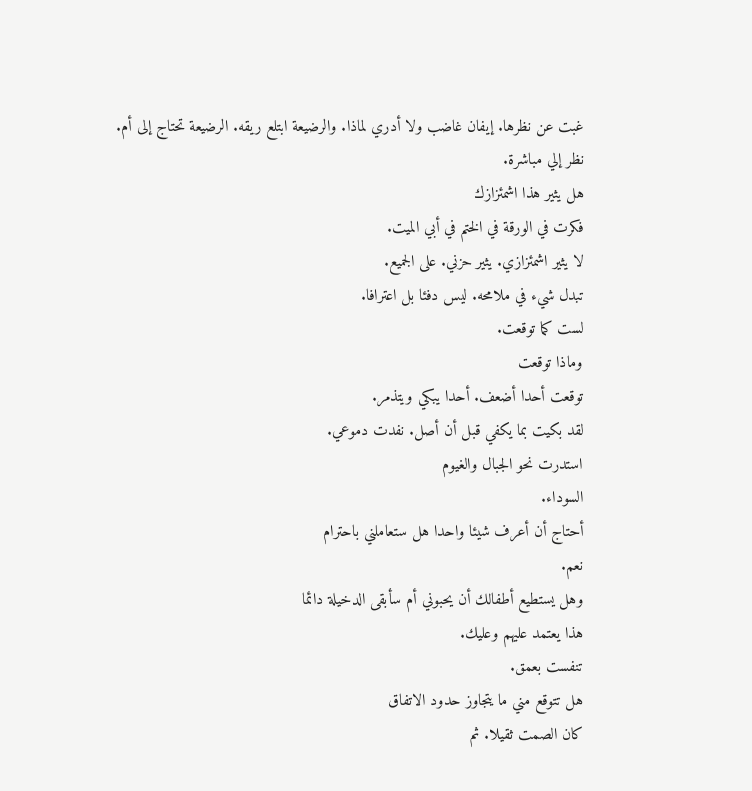غبت عن نظرها. إيفان غاضب ولا أدري لماذا. والرضيعة ابتلع ريقه. الرضيعة تحتاج إلى أم.
نظر إلي مباشرة.
هل يثير هذا اشمئزازك
فكرت في الورقة في الختم في أبي الميت.
لا يثير اشمئزازي. يثير حزني. على الجميع.
تبدل شيء في ملامحه. ليس دفئا بل اعترافا.
لست كما توقعت.
وماذا توقعت
توقعت أحدا أضعف. أحدا يبكي ويتذمر.
لقد بكيت بما يكفي قبل أن أصل. نفدت دموعي.
استدرت نحو الجبال والغيوم
السوداء.
أحتاج أن أعرف شيئا واحدا هل ستعاملني باحترام
نعم.
وهل يستطيع أطفالك أن يحبوني أم سأبقى الدخيلة دائما
هذا يعتمد عليهم وعليك.
تنفست بعمق.
هل تتوقع مني ما يتجاوز حدود الاتفاق
كان الصمت ثقيلا. ثم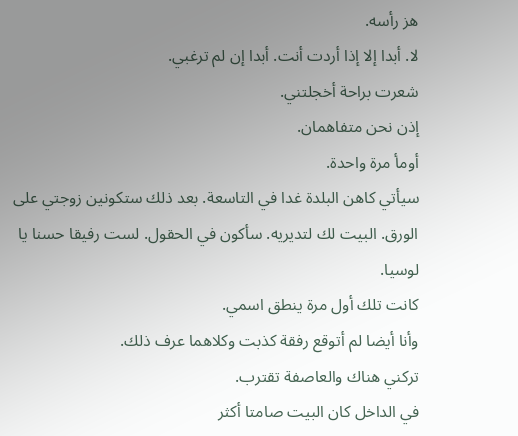هز رأسه.
لا. أبدا إلا إذا أردت أنت. أبدا إن لم ترغبي.
شعرت براحة أخجلتني.
إذن نحن متفاهمان.
أومأ مرة واحدة.
سيأتي كاهن البلدة غدا في التاسعة. بعد ذلك ستكونين زوجتي على الورق. البيت لك لتديريه. سأكون في الحقول. لست رفيقا حسنا يا لوسيا.
كانت تلك أول مرة ينطق اسمي.
وأنا أيضا لم أتوقع رفقة كذبت وكلاهما عرف ذلك.
تركني هناك والعاصفة تقترب.
في الداخل كان البيت صامتا أكثر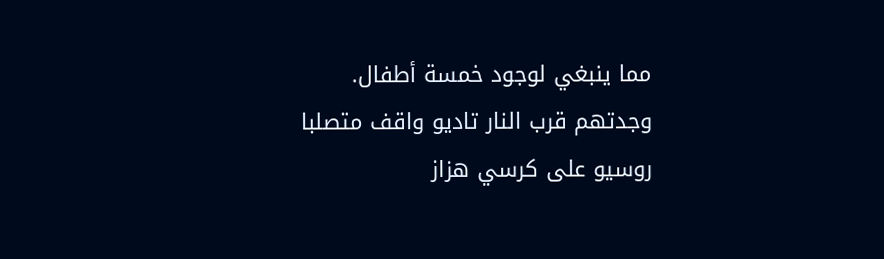مما ينبغي لوجود خمسة أطفال.
وجدتهم قرب النار تاديو واقف متصلبا روسيو على كرسي هزاز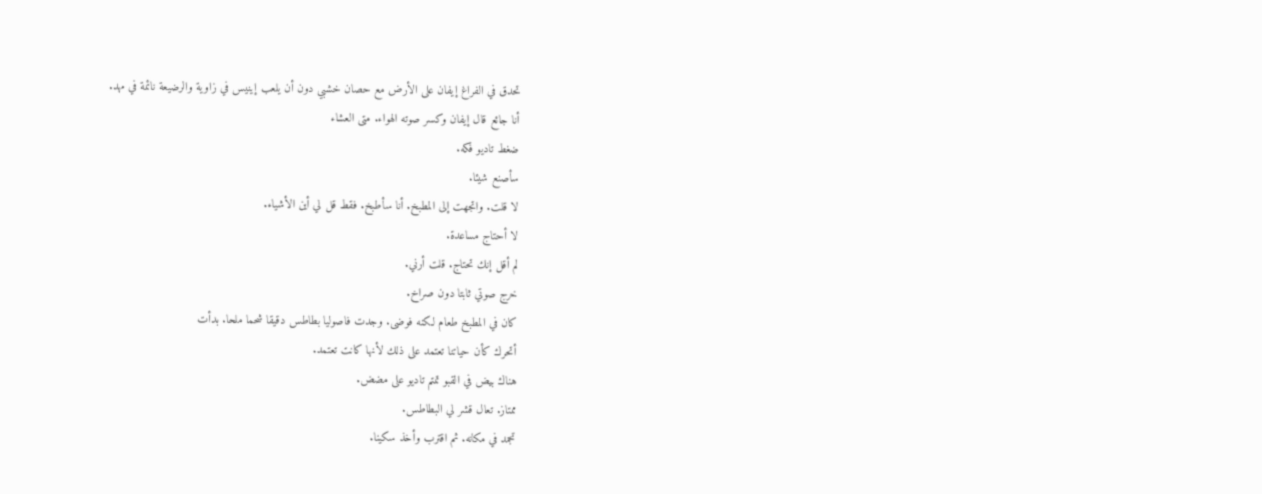تحدق في الفراغ إيفان على الأرض مع حصان خشبي دون أن يلعب إينيس في زاوية والرضيعة نائمة في مهد.
أنا جائع قال إيفان وكسر صوته الهواء. متى العشاء
ضغط تاديو فكه.
سأصنع شيئا.
لا قلت. واتجهت إلى المطبخ. أنا سأطبخ. فقط قل لي أين الأشياء.
لا أحتاج مساعدة.
لم أقل إنك تحتاج. قلت أرني.
خرج صوتي ثابتا دون صراخ.
كان في المطبخ طعام لكنه فوضى. وجدت فاصوليا بطاطس دقيقا شحما ملحا. بدأت
أتحرك كأن حياتنا تعتمد على ذلك لأنها كانت تعتمد.
هناك بيض في القبو تمتم تاديو على مضض.
ممتاز. تعال قشر لي البطاطس.
تجمد في مكانه. ثم اقترب وأخذ سكينا.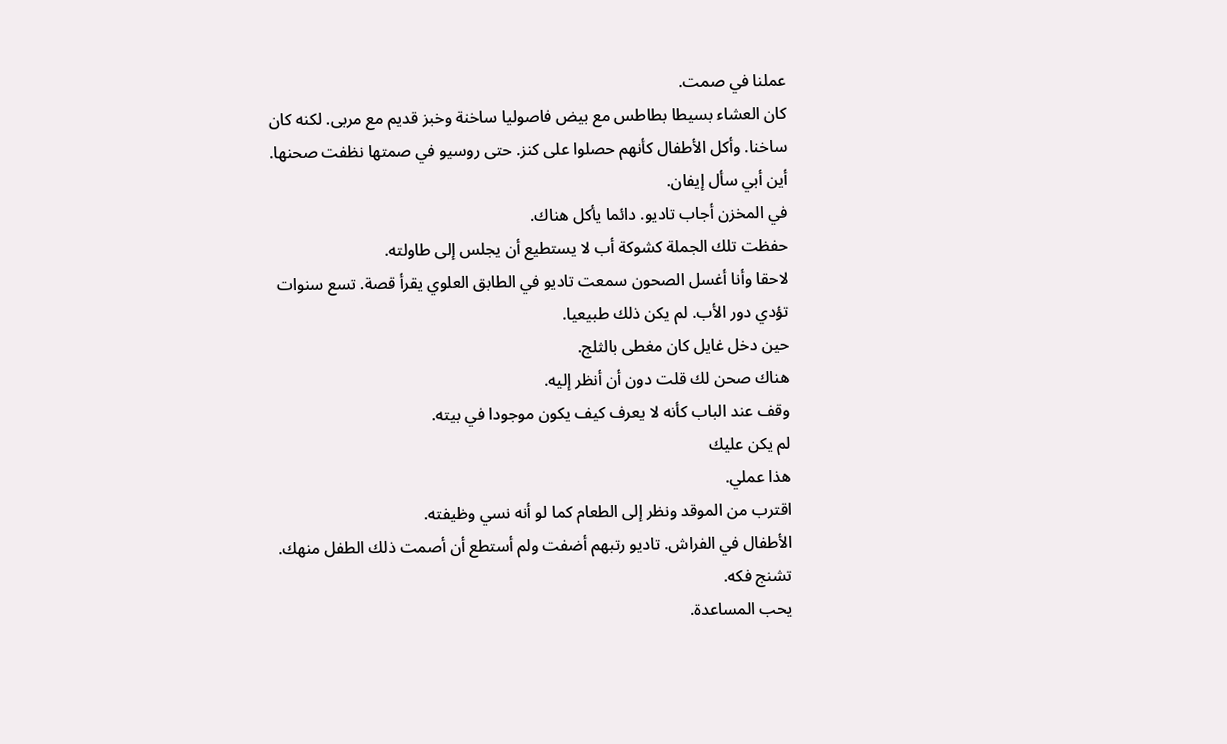عملنا في صمت.
كان العشاء بسيطا بطاطس مع بيض فاصوليا ساخنة وخبز قديم مع مربى. لكنه كان ساخنا. وأكل الأطفال كأنهم حصلوا على كنز. حتى روسيو في صمتها نظفت صحنها.
أين أبي سأل إيفان.
في المخزن أجاب تاديو. دائما يأكل هناك.
حفظت تلك الجملة كشوكة أب لا يستطيع أن يجلس إلى طاولته.
لاحقا وأنا أغسل الصحون سمعت تاديو في الطابق العلوي يقرأ قصة. تسع سنوات تؤدي دور الأب. لم يكن ذلك طبيعيا.
حين دخل غايل كان مغطى بالثلج.
هناك صحن لك قلت دون أن أنظر إليه.
وقف عند الباب كأنه لا يعرف كيف يكون موجودا في بيته.
لم يكن عليك
هذا عملي.
اقترب من الموقد ونظر إلى الطعام كما لو أنه نسي وظيفته.
الأطفال في الفراش. تاديو رتبهم أضفت ولم أستطع أن أصمت ذلك الطفل منهك.
تشنج فكه.
يحب المساعدة.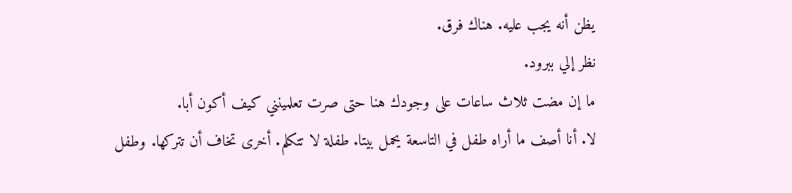يظن أنه يجب عليه. هناك فرق.
نظر إلي ببرود.
ما إن مضت ثلاث ساعات على وجودك هنا حتى صرت تعلمينني كيف أكون أبا.
لا. أنا أصف ما أراه طفل في التاسعة يحمل بيتا. طفلة لا تتكلم. أخرى تخاف أن تتركها. وطفل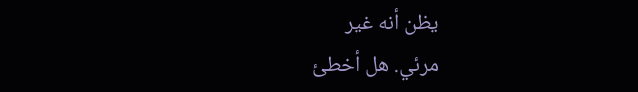يظن أنه غير
مرئي. هل أخطئ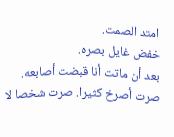امتد الصمت.
خفض غايل بصره.
بعد أن ماتت أنا قبضت أصابعه. صرت أصرخ كثيرا. صرت شخصا لا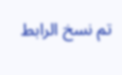تم نسخ الرابط